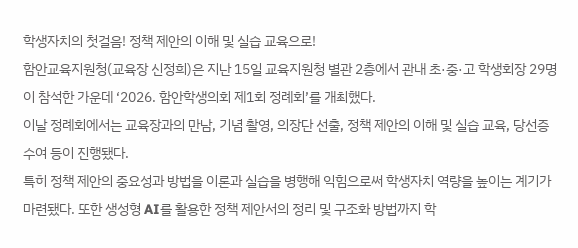학생자치의 첫걸음! 정책 제안의 이해 및 실습 교육으로!
함안교육지원청(교육장 신정희)은 지난 15일 교육지원청 별관 2층에서 관내 초·중·고 학생회장 29명이 참석한 가운데 ‘2026. 함안학생의회 제1회 정례회’를 개최했다.
이날 정례회에서는 교육장과의 만남, 기념 촬영, 의장단 선출, 정책 제안의 이해 및 실습 교육, 당선증 수여 등이 진행됐다.
특히 정책 제안의 중요성과 방법을 이론과 실습을 병행해 익힘으로써 학생자치 역량을 높이는 계기가 마련됐다. 또한 생성형 AI를 활용한 정책 제안서의 정리 및 구조화 방법까지 학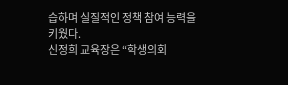습하며 실질적인 정책 참여 능력을 키웠다.
신정희 교육장은 “학생의회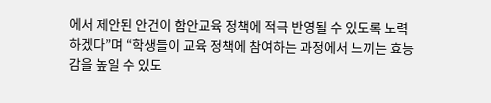에서 제안된 안건이 함안교육 정책에 적극 반영될 수 있도록 노력하겠다”며 “학생들이 교육 정책에 참여하는 과정에서 느끼는 효능감을 높일 수 있도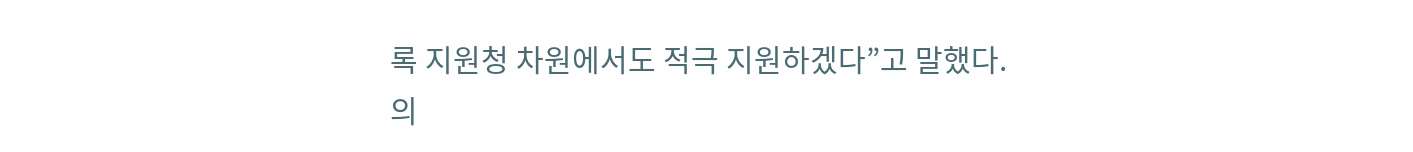록 지원청 차원에서도 적극 지원하겠다”고 말했다.
의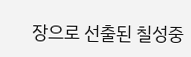장으로 선출된 칠성중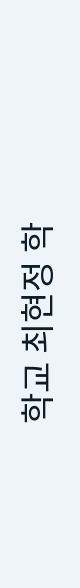학교 최현정 학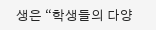생은 “학생들의 다양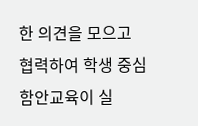한 의견을 모으고 협력하여 학생 중심 함안교육이 실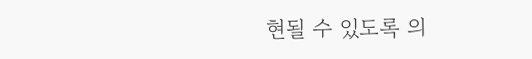현될 수 있도록 의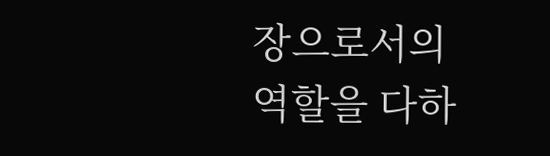장으로서의 역할을 다하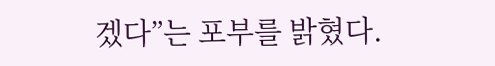겠다”는 포부를 밝혔다.